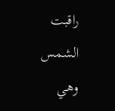راقبت الشمس وهي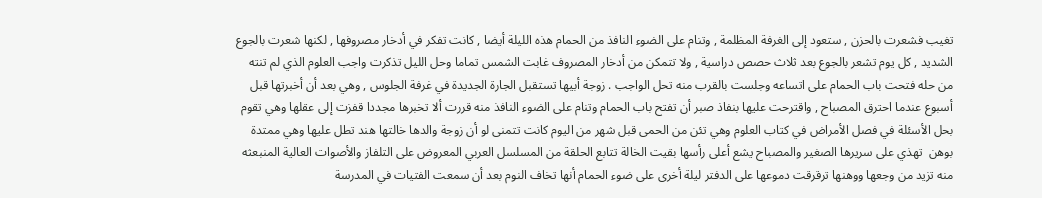تغيب فشعرت بالحزن , ستعود إلى الغرفة المظلمة , وتنام على الضوء النافذ من الحمام هذه الليلة أيضا , كانت تفكر في أدخار مصروفها , لكنها شعرت بالجوع الشديد , كل يوم تشعر بالجوع بعد ثلاث حصص دراسية , ولا تتمكن من أدخار المصروف غابت الشمس تماما وحل الليل تذكرت واجب العلوم الذي لم تنته من حله فتحت باب الحمام على اتساعه وجلست بالقرب منه تحل الواجب . زوجة أبيها تستقبل الجارة الجديدة في غرفة الجلوس , وهي بعد أن أخبرتها قبل أسبوع عندما احترق المصباح , واقترحت عليها بنفاذ صبر أن تفتح باب الحمام وتنام على الضوء النافذ منه قررت ألا تخبرها مجددا قفزت إلى عقلها وهي تقوم بحل الأسئلة في فصل الأمراض في كتاب العلوم وهي تئن من الحمى قبل شهر من اليوم كانت تتمنى لو أن زوجة والدها خالتها هند تطل عليها وهي ممتدة بوهن  تهذي على سريرها الصغير والمصباح يشع أعلى رأسها بقيت الخالة تتابع الحلقة من المسلسل العربي المعروض على التلفاز والأصوات العالية المنبعثه منه تزيد من وجعها ووهنها ترقرقت دموعها على الدفتر ليلة أخرى على ضوء الحمام أنها تخاف النوم بعد أن سمعت الفتيات في المدرسة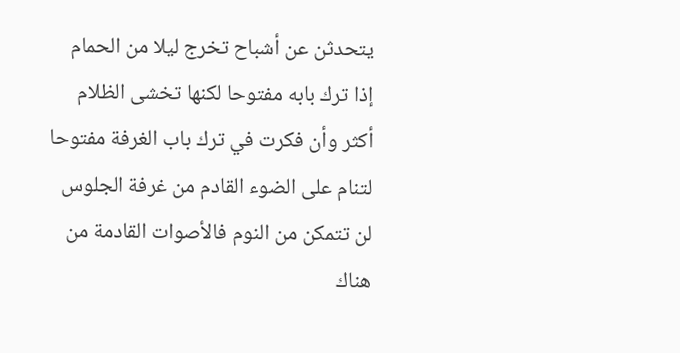يتحدثن عن أشباح تخرج ليلا من الحمام إذا ترك بابه مفتوحا لكنها تخشى الظلام أكثر وأن فكرت في ترك باب الغرفة مفتوحا لتنام على الضوء القادم من غرفة الجلوس لن تتمكن من النوم فالأصوات القادمة من هناك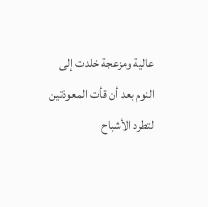عالية ومزعجة خلدت إلى النوم بعد أن قأت المعوذتين لتطرد الأشباح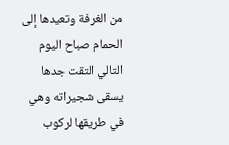من الغرفة وتعيدها إلى الحمام صباح اليوم التالي التقت جدها يسقى شجيراته وهي في طريقها لركوب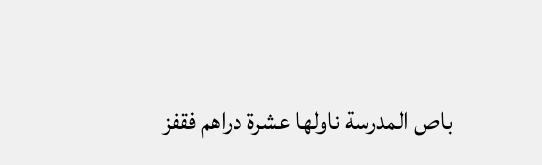باص المدرسة ناولها عشرة دراهم فقفز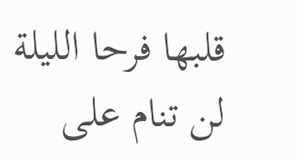قلبها فرحا الليلة لن تنام على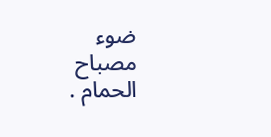ضوء مصباح الحمام .